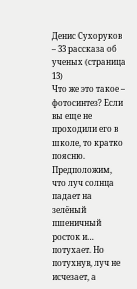Денис Сухоруков – 33 рассказа об ученых (страница 13)
Что же это такое – фотосинтез? Если вы еще не проходили его в школе, то кратко поясню.
Предположим, что луч солнца падает на зелёный пшеничный росток и… потухает. Но потухнув, луч не исчезает, а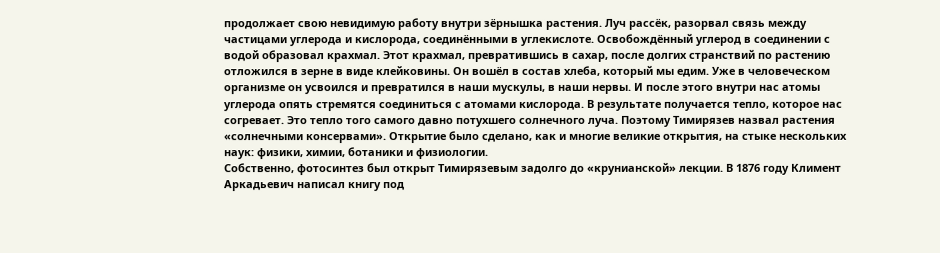продолжает свою невидимую работу внутри зёрнышка растения. Луч рассёк, разорвал связь между частицами углерода и кислорода, соединёнными в углекислоте. Освобождённый углерод в соединении с водой образовал крахмал. Этот крахмал, превратившись в сахар, после долгих странствий по растению отложился в зерне в виде клейковины. Он вошёл в состав хлеба, который мы едим. Уже в человеческом организме он усвоился и превратился в наши мускулы, в наши нервы. И после этого внутри нас атомы углерода опять стремятся соединиться с атомами кислорода. В результате получается тепло, которое нас согревает. Это тепло того самого давно потухшего солнечного луча. Поэтому Тимирязев назвал растения «солнечными консервами». Открытие было сделано, как и многие великие открытия, на стыке нескольких наук: физики, химии, ботаники и физиологии.
Собственно, фотосинтез был открыт Тимирязевым задолго до «крунианской» лекции. В 1876 году Климент Аркадьевич написал книгу под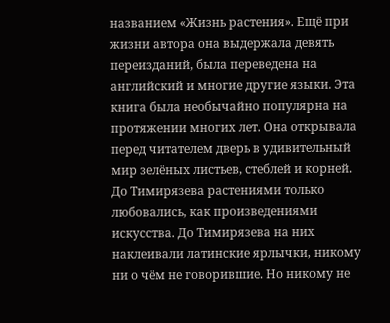названием «Жизнь растения». Ещё при жизни автора она выдержала девять переизданий, была переведена на английский и многие другие языки. Эта книга была необычайно популярна на протяжении многих лет. Она открывала перед читателем дверь в удивительный мир зелёных листьев, стеблей и корней.
До Тимирязева растениями только любовались, как произведениями искусства. До Тимирязева на них наклеивали латинские ярлычки, никому ни о чём не говорившие. Но никому не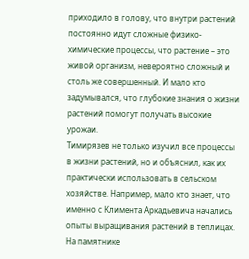приходило в голову, что внутри растений постоянно идут сложные физико-химические процессы, что растение – это живой организм, невероятно сложный и столь же совершенный. И мало кто задумывался, что глубокие знания о жизни растений помогут получать высокие урожаи.
Тимирязев не только изучил все процессы в жизни растений, но и объяснил, как их практически использовать в сельском хозяйстве. Например, мало кто знает, что именно с Климента Аркадьевича начались опыты выращивания растений в теплицах.
На памятнике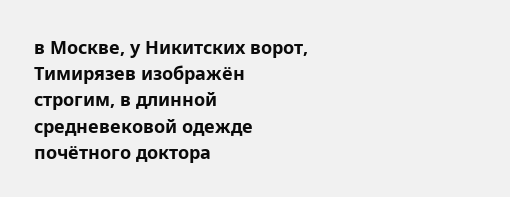в Москве, у Никитских ворот, Тимирязев изображён строгим, в длинной средневековой одежде почётного доктора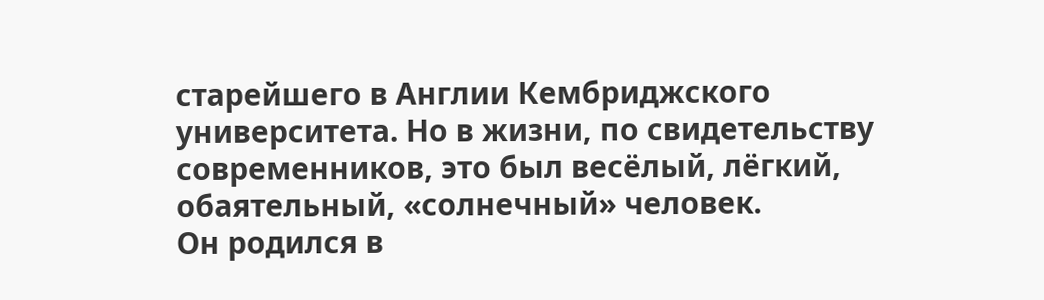старейшего в Англии Кембриджского университета. Но в жизни, по свидетельству современников, это был весёлый, лёгкий, обаятельный, «солнечный» человек.
Он родился в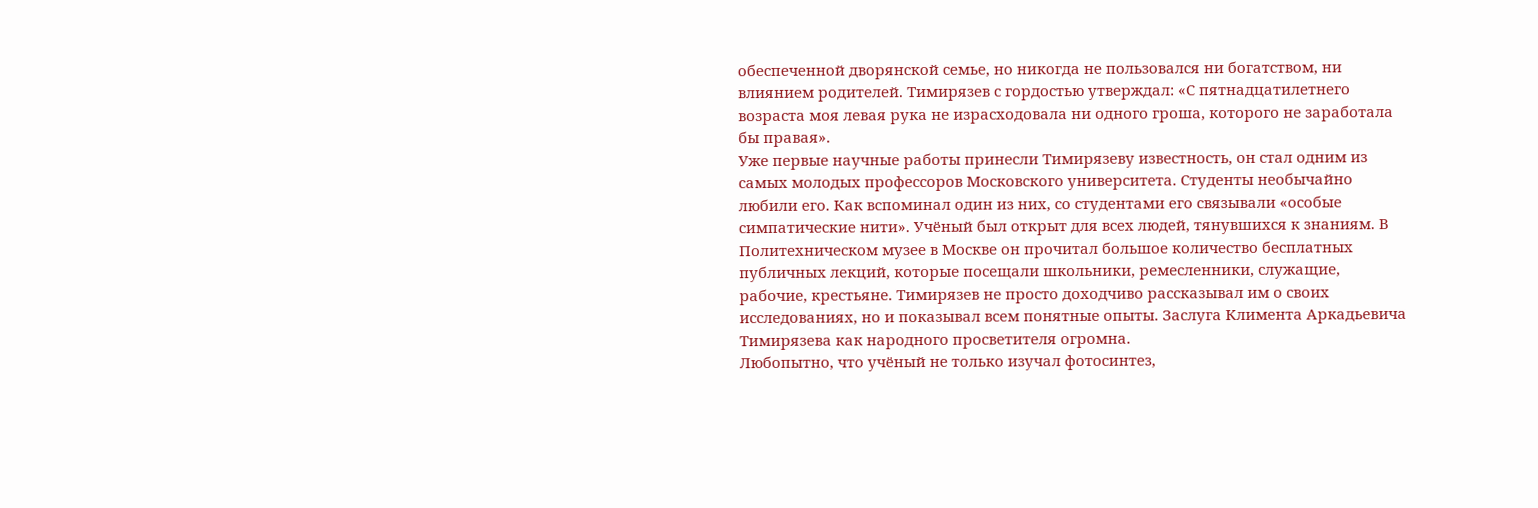обеспеченной дворянской семье, но никогда не пользовался ни богатством, ни влиянием родителей. Тимирязев с гордостью утверждал: «С пятнадцатилетнего возраста моя левая рука не израсходовала ни одного гроша, которого не заработала бы правая».
Уже первые научные работы принесли Тимирязеву известность, он стал одним из самых молодых профессоров Московского университета. Студенты необычайно любили его. Как вспоминал один из них, со студентами его связывали «особые симпатические нити». Учёный был открыт для всех людей, тянувшихся к знаниям. В Политехническом музее в Москве он прочитал большое количество бесплатных публичных лекций, которые посещали школьники, ремесленники, служащие, рабочие, крестьяне. Тимирязев не просто доходчиво рассказывал им о своих исследованиях, но и показывал всем понятные опыты. Заслуга Климента Аркадьевича Тимирязева как народного просветителя огромна.
Любопытно, что учёный не только изучал фотосинтез,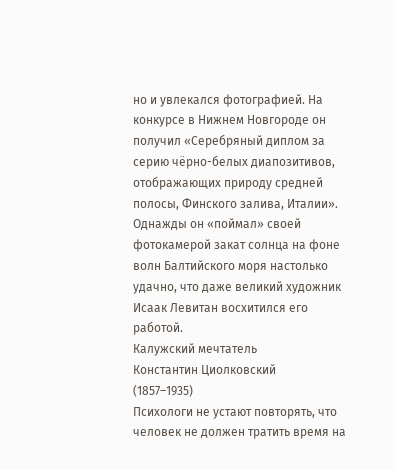но и увлекался фотографией. На конкурсе в Нижнем Новгороде он получил «Серебряный диплом за серию чёрно-белых диапозитивов, отображающих природу средней полосы, Финского залива, Италии». Однажды он «поймал» своей фотокамерой закат солнца на фоне волн Балтийского моря настолько удачно, что даже великий художник Исаак Левитан восхитился его работой.
Калужский мечтатель
Константин Циолковский
(1857–1935)
Психологи не устают повторять, что человек не должен тратить время на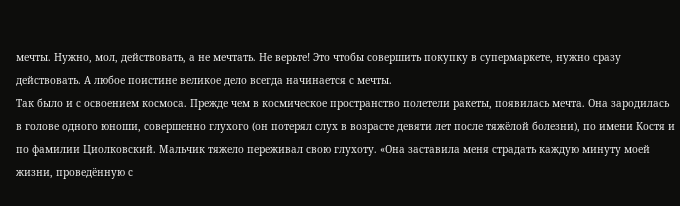мечты. Нужно, мол, действовать, а не мечтать. Не верьте! Это чтобы совершить покупку в супермаркете, нужно сразу действовать. А любое поистине великое дело всегда начинается с мечты.
Так было и с освоением космоса. Прежде чем в космическое пространство полетели ракеты, появилась мечта. Она зародилась в голове одного юноши, совершенно глухого (он потерял слух в возрасте девяти лет после тяжёлой болезни), по имени Костя и по фамилии Циолковский. Мальчик тяжело переживал свою глухоту. «Она заставила меня страдать каждую минуту моей жизни, проведённую с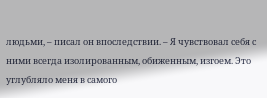людьми, – писал он впоследствии. – Я чувствовал себя с ними всегда изолированным, обиженным, изгоем. Это углубляло меня в самого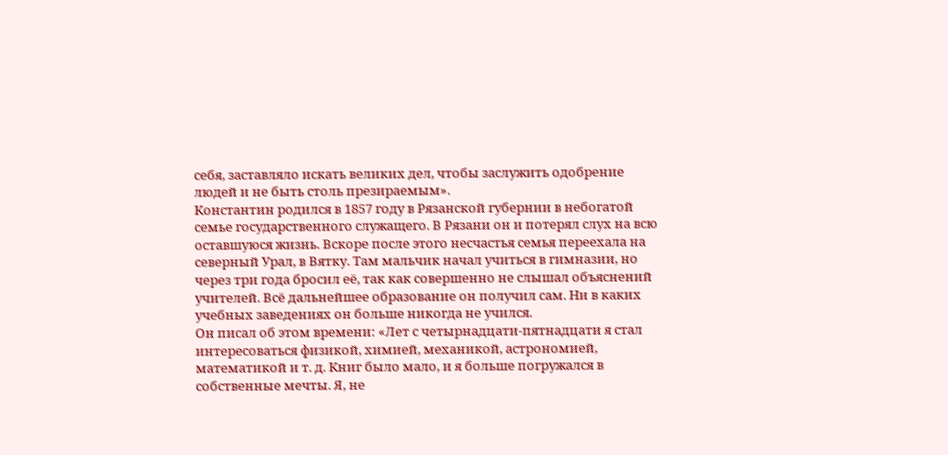себя, заставляло искать великих дел, чтобы заслужить одобрение людей и не быть столь презираемым».
Константин родился в 1857 году в Рязанской губернии в небогатой семье государственного служащего. В Рязани он и потерял слух на всю оставшуюся жизнь. Вскоре после этого несчастья семья переехала на северный Урал, в Вятку. Там мальчик начал учиться в гимназии, но через три года бросил её, так как совершенно не слышал объяснений учителей. Всё дальнейшее образование он получил сам. Ни в каких учебных заведениях он больше никогда не учился.
Он писал об этом времени: «Лет с четырнадцати-пятнадцати я стал интересоваться физикой, химией, механикой, астрономией, математикой и т. д. Книг было мало, и я больше погружался в собственные мечты. Я, не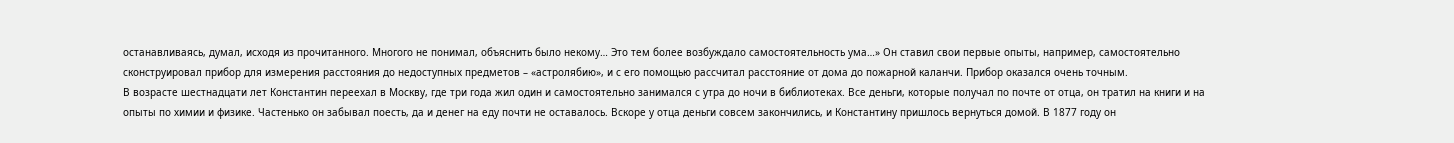останавливаясь, думал, исходя из прочитанного. Многого не понимал, объяснить было некому… Это тем более возбуждало самостоятельность ума…» Он ставил свои первые опыты, например, самостоятельно сконструировал прибор для измерения расстояния до недоступных предметов – «астролябию», и с его помощью рассчитал расстояние от дома до пожарной каланчи. Прибор оказался очень точным.
В возрасте шестнадцати лет Константин переехал в Москву, где три года жил один и самостоятельно занимался с утра до ночи в библиотеках. Все деньги, которые получал по почте от отца, он тратил на книги и на опыты по химии и физике. Частенько он забывал поесть, да и денег на еду почти не оставалось. Вскоре у отца деньги совсем закончились, и Константину пришлось вернуться домой. В 1877 году он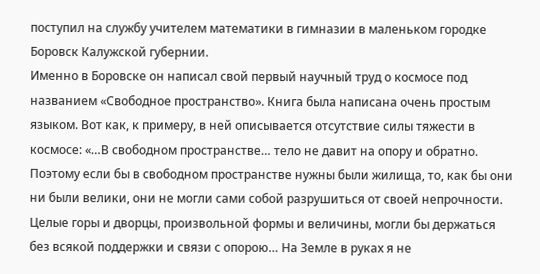поступил на службу учителем математики в гимназии в маленьком городке Боровск Калужской губернии.
Именно в Боровске он написал свой первый научный труд о космосе под названием «Свободное пространство». Книга была написана очень простым языком. Вот как, к примеру, в ней описывается отсутствие силы тяжести в космосе: «…В свободном пространстве… тело не давит на опору и обратно. Поэтому если бы в свободном пространстве нужны были жилища, то, как бы они ни были велики, они не могли сами собой разрушиться от своей непрочности. Целые горы и дворцы, произвольной формы и величины, могли бы держаться без всякой поддержки и связи с опорою… На Земле в руках я не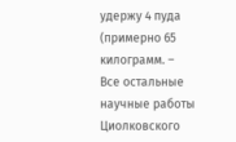удержу 4 пуда (примерно 65 килограмм. –
Все остальные научные работы Циолковского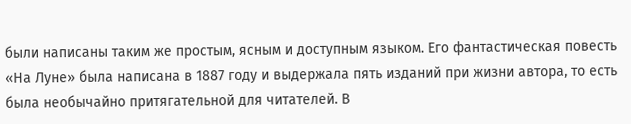были написаны таким же простым, ясным и доступным языком. Его фантастическая повесть «На Луне» была написана в 1887 году и выдержала пять изданий при жизни автора, то есть была необычайно притягательной для читателей. В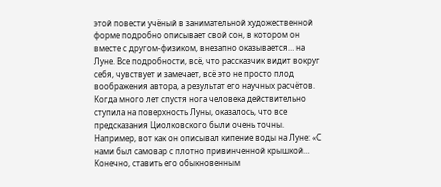этой повести учёный в занимательной художественной форме подробно описывает свой сон, в котором он вместе с другом-физиком, внезапно оказывается… на Луне. Все подробности, всё, что рассказчик видит вокруг себя, чувствует и замечает, всё это не просто плод воображения автора, а результат его научных расчётов. Когда много лет спустя нога человека действительно ступила на поверхность Луны, оказалось, что все предсказания Циолковского были очень точны.
Например, вот как он описывал кипение воды на Луне: «С нами был самовар с плотно привинченной крышкой… Конечно, ставить его обыкновенным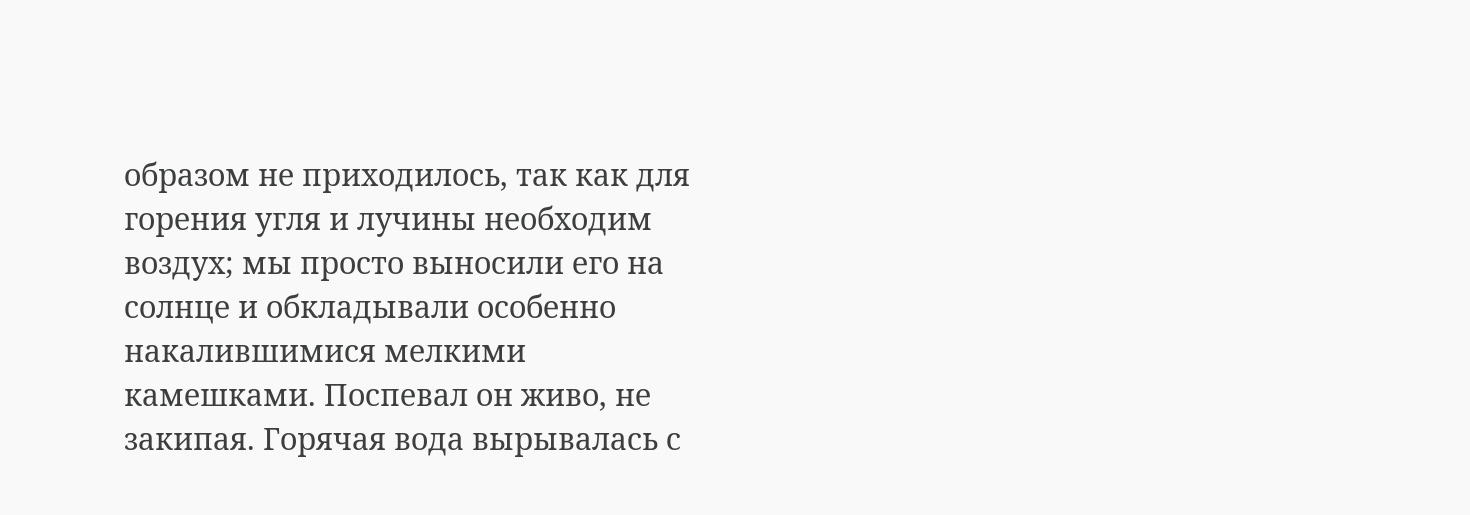образом не приходилось, так как для горения угля и лучины необходим воздух; мы просто выносили его на солнце и обкладывали особенно накалившимися мелкими камешками. Поспевал он живо, не закипая. Горячая вода вырывалась с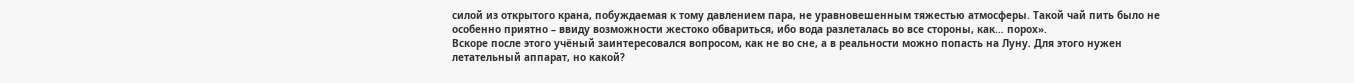силой из открытого крана, побуждаемая к тому давлением пара, не уравновешенным тяжестью атмосферы. Такой чай пить было не особенно приятно – ввиду возможности жестоко обвариться, ибо вода разлеталась во все стороны, как… порох».
Вскоре после этого учёный заинтересовался вопросом, как не во сне, а в реальности можно попасть на Луну. Для этого нужен летательный аппарат, но какой?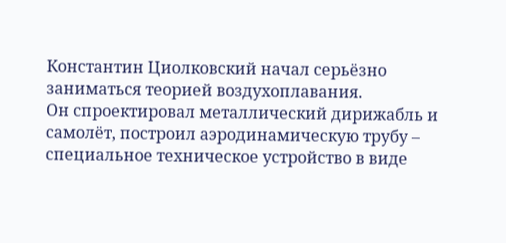Константин Циолковский начал серьёзно заниматься теорией воздухоплавания.
Он спроектировал металлический дирижабль и самолёт, построил аэродинамическую трубу – специальное техническое устройство в виде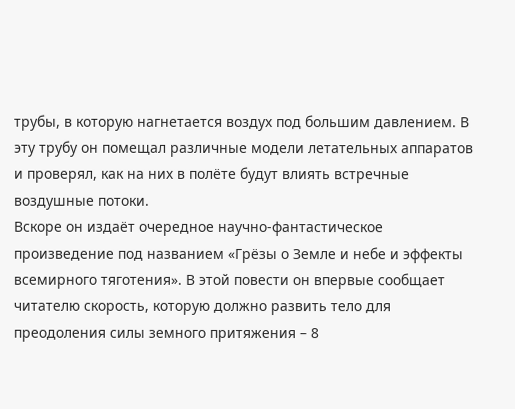трубы, в которую нагнетается воздух под большим давлением. В эту трубу он помещал различные модели летательных аппаратов и проверял, как на них в полёте будут влиять встречные воздушные потоки.
Вскоре он издаёт очередное научно-фантастическое произведение под названием «Грёзы о Земле и небе и эффекты всемирного тяготения». В этой повести он впервые сообщает читателю скорость, которую должно развить тело для преодоления силы земного притяжения – 8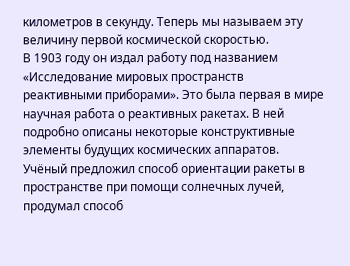километров в секунду. Теперь мы называем эту величину первой космической скоростью.
В 1903 году он издал работу под названием «Исследование мировых пространств реактивными приборами». Это была первая в мире научная работа о реактивных ракетах. В ней подробно описаны некоторые конструктивные элементы будущих космических аппаратов. Учёный предложил способ ориентации ракеты в пространстве при помощи солнечных лучей, продумал способ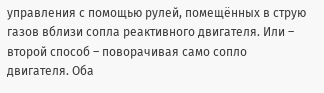управления с помощью рулей, помещённых в струю газов вблизи сопла реактивного двигателя. Или – второй способ – поворачивая само сопло двигателя. Оба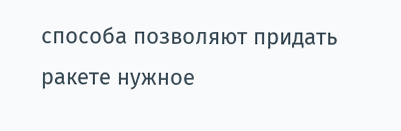способа позволяют придать ракете нужное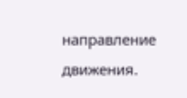направление движения.